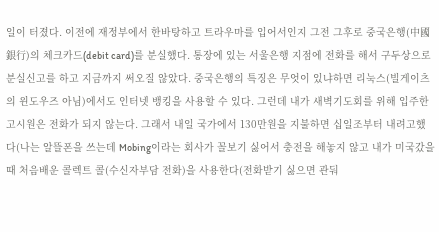일이 터졌다. 이전에 재정부에서 한바탕하고 트라우마를 입어서인지 그전 그후로 중국은행(中國銀行)의 체크카드(debit card)를 분실했다. 통장에 있는 서울은행 지점에 전화를 해서 구두상으로 분실신고를 하고 지금까지 써오질 않았다. 중국은행의 특징은 무엇이 있냐하면 리눅스(빌게이츠의 윈도우즈 아님)에서도 인터넷 뱅킹을 사용할 수 있다. 그런데 내가 새벽기도회를 위해 입주한 고시원은 전화가 되지 않는다. 그래서 내일 국가에서 130만원을 지불하면 십일조부터 내려고했다(나는 알뜰폰을 쓰는데 Mobing이라는 회사가 꼴보기 싫어서 충전을 해놓지 않고 내가 미국갔을때 처음배운 콜렉트 콜(수신자부담 전화)을 사용한다(전화받기 싫으면 관둬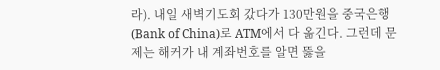라). 내일 새벽기도회 갔다가 130만원을 중국은행(Bank of China)로 ATM에서 다 옮긴다. 그런데 문제는 해커가 내 계좌번호를 알면 뚫을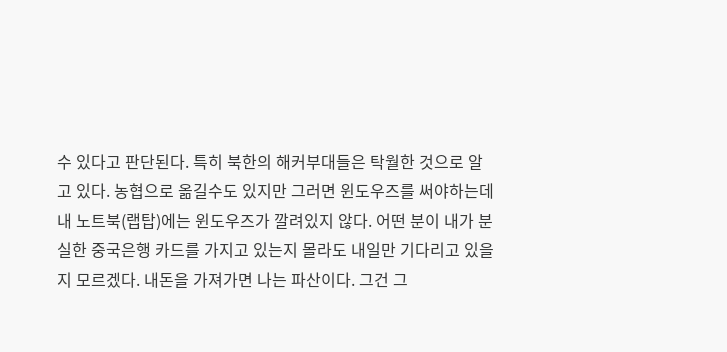수 있다고 판단된다. 특히 북한의 해커부대들은 탁월한 것으로 알고 있다. 농협으로 옮길수도 있지만 그러면 윈도우즈를 써야하는데 내 노트북(랩탑)에는 윈도우즈가 깔려있지 않다. 어떤 분이 내가 분실한 중국은행 카드를 가지고 있는지 몰라도 내일만 기다리고 있을지 모르겠다. 내돈을 가져가면 나는 파산이다. 그건 그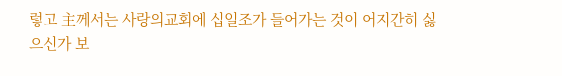렇고 主께서는 사랑의교회에 십일조가 들어가는 것이 어지간히 싫으신가 보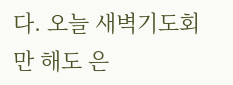다. 오늘 새벽기도회만 해도 은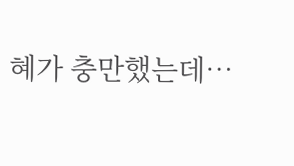혜가 충만했는데…